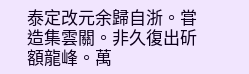泰定改元余歸自浙。甞造集雲關。非久復出斫額龍峰。萬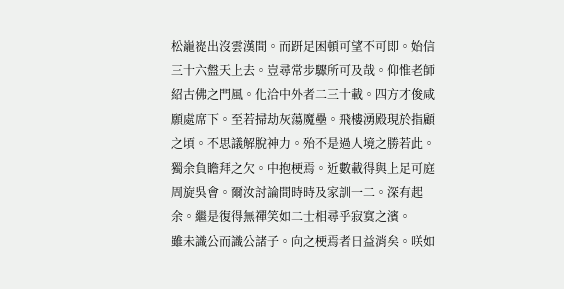松巃嵸出沒雲漢間。而趼足困頓可望不可即。始信三十六盤天上去。豈尋常步驟所可及哉。仰惟老師紹古佛之門風。化洽中外者二三十載。四方才俊咸願處席下。至若掃劫灰蕩魔壘。飛樓湧殿現於指顧之頃。不思議解脫神力。殆不是過人境之勝若此。獨余負瞻拜之欠。中抱梗焉。近數載得與上足可庭周旋吳會。爾汝討論間時時及家訓一二。深有起余。繼是復得無禪笑如二士相尋乎寂寞之濱。
雖未識公而識公諸子。向之梗焉者日益消矣。咲如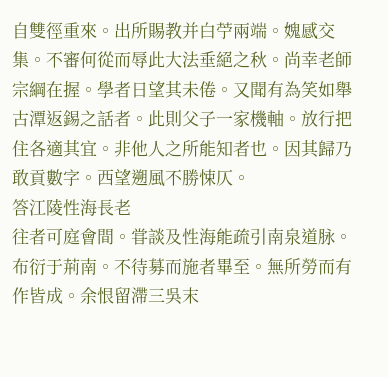自雙徑重來。出所賜教并白苧兩端。媿感交集。不審何從而辱此大法垂絕之秋。尚幸老師宗綱在握。學者日望其未倦。又聞有為笑如舉古潭返錫之話者。此則父子一家機軸。放行把住各適其宜。非他人之所能知者也。因其歸乃敢貢數字。西望遡風不勝悚仄。
答江陵性海長老
往者可庭會間。甞談及性海能疏引南泉道脉。布衍于荊南。不待募而施者畢至。無所勞而有作皆成。余恨留滯三吳末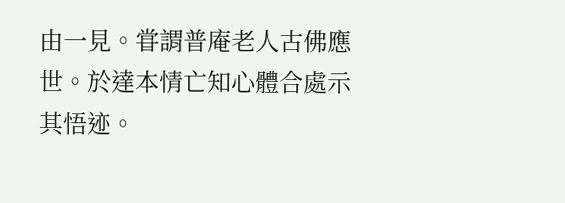由一見。甞謂普庵老人古佛應世。於達本情亡知心體合處示其悟迹。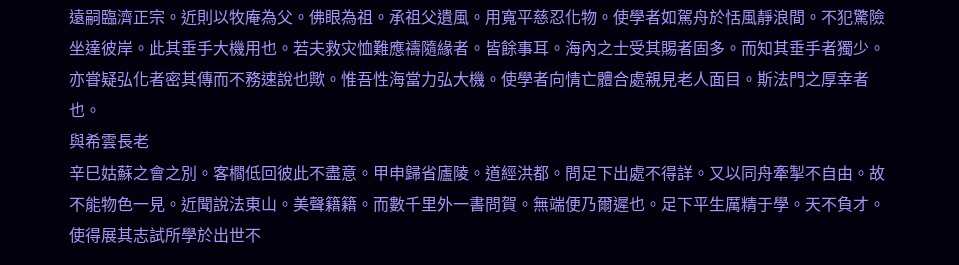遠嗣臨濟正宗。近則以牧庵為父。佛眼為祖。承祖父遺風。用寬平慈忍化物。使學者如駕舟於恬風靜浪間。不犯驚險坐達彼岸。此其垂手大機用也。若夫救灾恤難應禱隨緣者。皆餘事耳。海內之士受其賜者固多。而知其垂手者獨少。
亦甞疑弘化者密其傳而不務速說也歟。惟吾性海當力弘大機。使學者向情亡體合處親見老人面目。斯法門之厚幸者也。
與希雲長老
辛巳姑蘇之會之別。客櫩低回彼此不盡意。甲申歸省廬陵。道經洪都。問足下出處不得詳。又以同舟牽掣不自由。故不能物色一見。近聞說法東山。美聲籍籍。而數千里外一書問賀。無端便乃爾遲也。足下平生厲精于學。天不負才。使得展其志試所學於出世不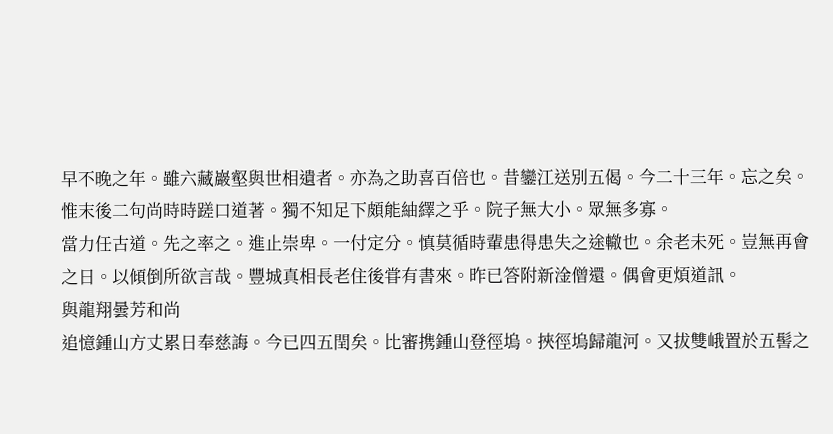早不晚之年。雖六藏巖壑與世相遺者。亦為之助喜百倍也。昔鑾江送別五偈。今二十三年。忘之矣。惟末後二句尚時時蹉口道著。獨不知足下頗能紬繹之乎。院子無大小。眾無多寡。
當力任古道。先之率之。進止崇卑。一付定分。慎莫循時輩患得患失之途轍也。余老未死。豈無再會之日。以傾倒所欲言哉。豐城真相長老住後甞有書來。昨已答附新淦僧還。偶會更煩道訊。
與龍翔曇芳和尚
追憶鍾山方丈累日奉慈誨。今已四五閏矣。比審携鍾山登徑塢。挾徑塢歸龍河。又拔雙峨置於五髻之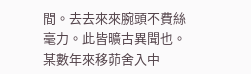間。去去來來腕頭不費絲毫力。此皆曠古異聞也。某數年來移茆舍入中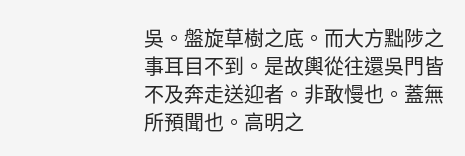吳。盤旋草樹之底。而大方黜陟之事耳目不到。是故輿從往還吳門皆不及奔走送迎者。非敢慢也。蓋無所預聞也。高明之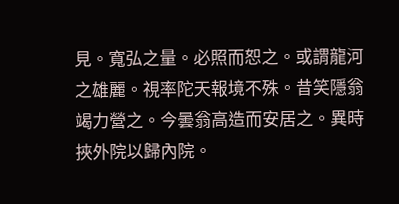見。寬弘之量。必照而恕之。或謂龍河之雄麗。視率陀天報境不殊。昔笑隱翁竭力營之。今曇翁高造而安居之。異時挾外院以歸內院。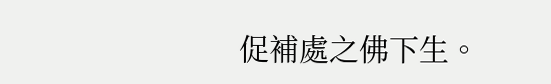促補處之佛下生。